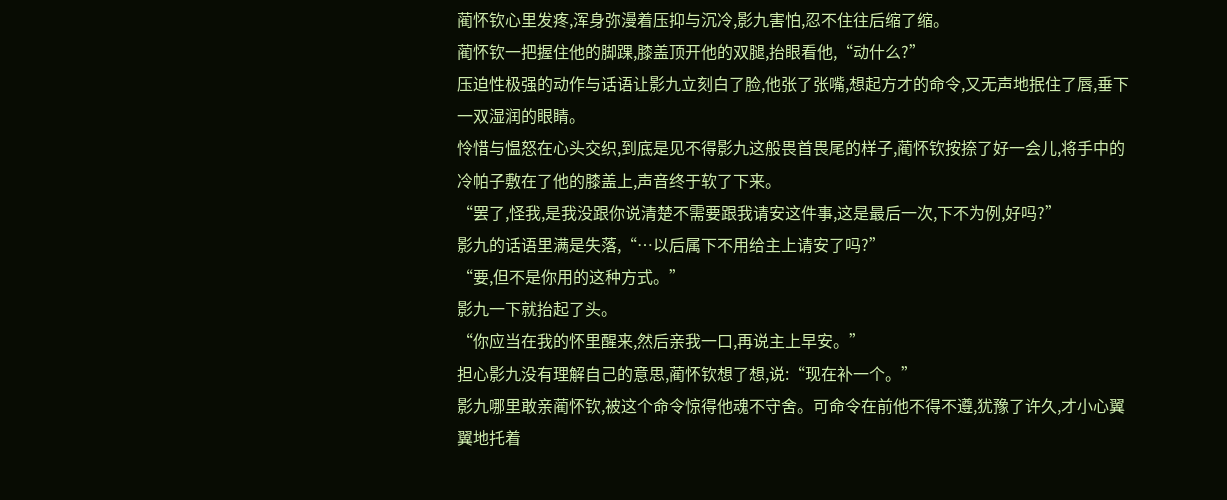蔺怀钦心里发疼,浑身弥漫着压抑与沉冷,影九害怕,忍不住往后缩了缩。
蔺怀钦一把握住他的脚踝,膝盖顶开他的双腿,抬眼看他,“动什么?”
压迫性极强的动作与话语让影九立刻白了脸,他张了张嘴,想起方才的命令,又无声地抿住了唇,垂下一双湿润的眼睛。
怜惜与愠怒在心头交织,到底是见不得影九这般畏首畏尾的样子,蔺怀钦按捺了好一会儿,将手中的冷帕子敷在了他的膝盖上,声音终于软了下来。
“罢了,怪我,是我没跟你说清楚不需要跟我请安这件事,这是最后一次,下不为例,好吗?”
影九的话语里满是失落,“…以后属下不用给主上请安了吗?”
“要,但不是你用的这种方式。”
影九一下就抬起了头。
“你应当在我的怀里醒来,然后亲我一口,再说主上早安。”
担心影九没有理解自己的意思,蔺怀钦想了想,说:“现在补一个。”
影九哪里敢亲蔺怀钦,被这个命令惊得他魂不守舍。可命令在前他不得不遵,犹豫了许久,才小心翼翼地托着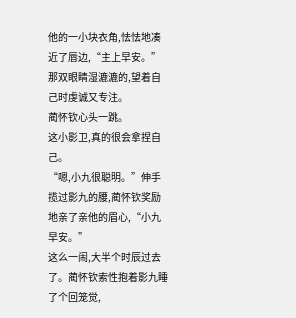他的一小块衣角,怯怯地凑近了唇边,“主上早安。”
那双眼睛湿漉漉的,望着自己时虔诚又专注。
蔺怀钦心头一跳。
这小影卫,真的很会拿捏自己。
“嗯,小九很聪明。”伸手揽过影九的腰,蔺怀钦奖励地亲了亲他的眉心,“小九早安。”
这么一闹,大半个时辰过去了。蔺怀钦索性抱着影九睡了个回笼觉,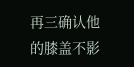再三确认他的膝盖不影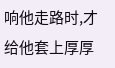响他走路时,才给他套上厚厚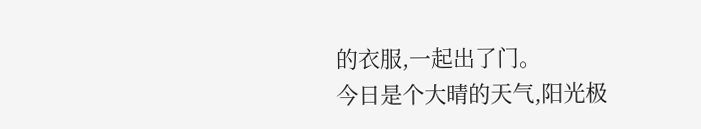的衣服,一起出了门。
今日是个大晴的天气,阳光极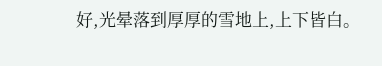好,光晕落到厚厚的雪地上,上下皆白。